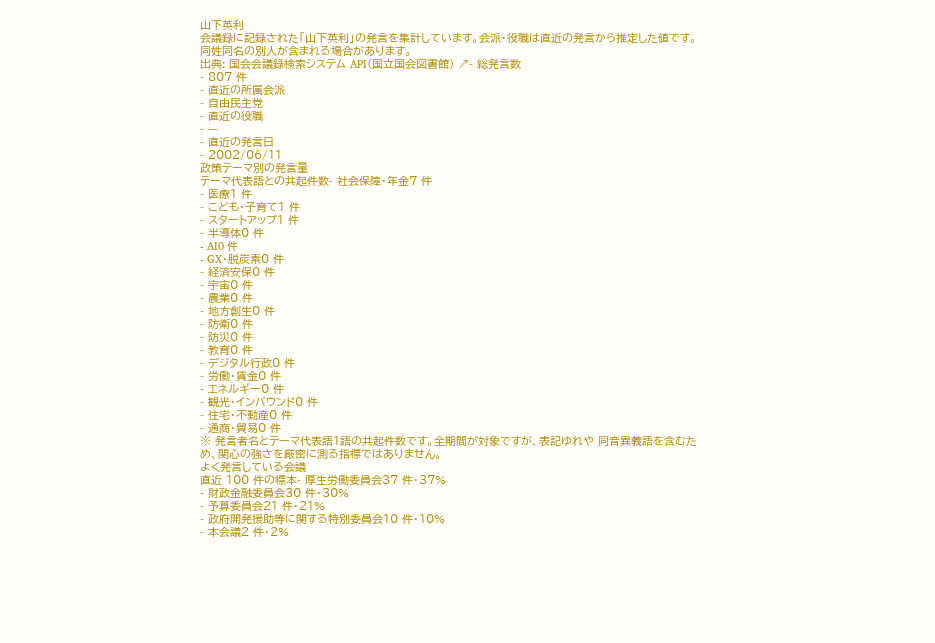山下英利
会議録に記録された「山下英利」の発言を集計しています。会派・役職は直近の発言から推定した値です。同姓同名の別人が含まれる場合があります。
出典: 国会会議録検索システム API(国立国会図書館) ↗- 総発言数
- 807 件
- 直近の所属会派
- 自由民主党
- 直近の役職
- —
- 直近の発言日
- 2002/06/11
政策テーマ別の発言量
テーマ代表語との共起件数- 社会保障・年金7 件
- 医療1 件
- こども・子育て1 件
- スタートアップ1 件
- 半導体0 件
- AI0 件
- GX・脱炭素0 件
- 経済安保0 件
- 宇宙0 件
- 農業0 件
- 地方創生0 件
- 防衛0 件
- 防災0 件
- 教育0 件
- デジタル行政0 件
- 労働・賃金0 件
- エネルギー0 件
- 観光・インバウンド0 件
- 住宅・不動産0 件
- 通商・貿易0 件
※ 発言者名とテーマ代表語1語の共起件数です。全期間が対象ですが、表記ゆれや 同音異義語を含むため、関心の強さを厳密に測る指標ではありません。
よく発言している会議
直近 100 件の標本- 厚生労働委員会37 件・37%
- 財政金融委員会30 件・30%
- 予算委員会21 件・21%
- 政府開発援助等に関する特別委員会10 件・10%
- 本会議2 件・2%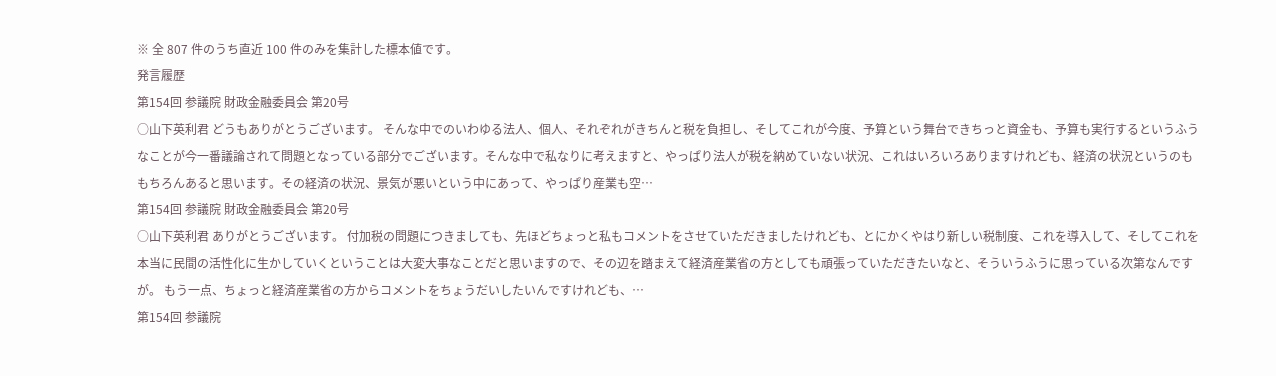※ 全 807 件のうち直近 100 件のみを集計した標本値です。
発言履歴
第154回 参議院 財政金融委員会 第20号
○山下英利君 どうもありがとうございます。 そんな中でのいわゆる法人、個人、それぞれがきちんと税を負担し、そしてこれが今度、予算という舞台できちっと資金も、予算も実行するというふうなことが今一番議論されて問題となっている部分でございます。そんな中で私なりに考えますと、やっぱり法人が税を納めていない状況、これはいろいろありますけれども、経済の状況というのももちろんあると思います。その経済の状況、景気が悪いという中にあって、やっぱり産業も空…
第154回 参議院 財政金融委員会 第20号
○山下英利君 ありがとうございます。 付加税の問題につきましても、先ほどちょっと私もコメントをさせていただきましたけれども、とにかくやはり新しい税制度、これを導入して、そしてこれを本当に民間の活性化に生かしていくということは大変大事なことだと思いますので、その辺を踏まえて経済産業省の方としても頑張っていただきたいなと、そういうふうに思っている次第なんですが。 もう一点、ちょっと経済産業省の方からコメントをちょうだいしたいんですけれども、…
第154回 参議院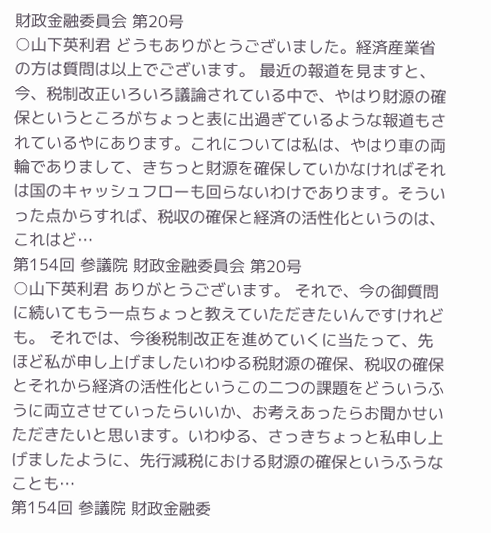財政金融委員会 第20号
○山下英利君 どうもありがとうございました。経済産業省の方は質問は以上でございます。 最近の報道を見ますと、今、税制改正いろいろ議論されている中で、やはり財源の確保というところがちょっと表に出過ぎているような報道もされているやにあります。これについては私は、やはり車の両輪でありまして、きちっと財源を確保していかなければそれは国のキャッシュフローも回らないわけであります。そういった点からすれば、税収の確保と経済の活性化というのは、これはど…
第154回 参議院 財政金融委員会 第20号
○山下英利君 ありがとうございます。 それで、今の御質問に続いてもう一点ちょっと教えていただきたいんですけれども。 それでは、今後税制改正を進めていくに当たって、先ほど私が申し上げましたいわゆる税財源の確保、税収の確保とそれから経済の活性化というこの二つの課題をどういうふうに両立させていったらいいか、お考えあったらお聞かせいただきたいと思います。いわゆる、さっきちょっと私申し上げましたように、先行減税における財源の確保というふうなことも…
第154回 参議院 財政金融委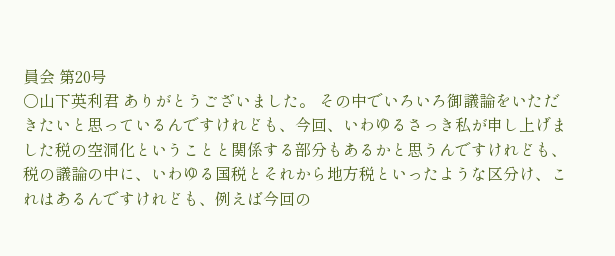員会 第20号
○山下英利君 ありがとうございました。 その中でいろいろ御議論をいただきたいと思っているんですけれども、今回、いわゆるさっき私が申し上げました税の空洞化ということと関係する部分もあるかと思うんですけれども、税の議論の中に、いわゆる国税とそれから地方税といったような区分け、これはあるんですけれども、例えば今回の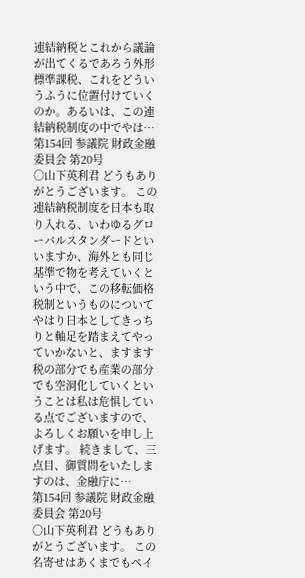連結納税とこれから議論が出てくるであろう外形標準課税、これをどういうふうに位置付けていくのか。あるいは、この連結納税制度の中でやは…
第154回 参議院 財政金融委員会 第20号
○山下英利君 どうもありがとうございます。 この連結納税制度を日本も取り入れる、いわゆるグローバルスタンダードといいますか、海外とも同じ基準で物を考えていくという中で、この移転価格税制というものについてやはり日本としてきっちりと軸足を踏まえてやっていかないと、ますます税の部分でも産業の部分でも空洞化していくということは私は危惧している点でございますので、よろしくお願いを申し上げます。 続きまして、三点目、御質問をいたしますのは、金融庁に…
第154回 参議院 財政金融委員会 第20号
○山下英利君 どうもありがとうございます。 この名寄せはあくまでもペイ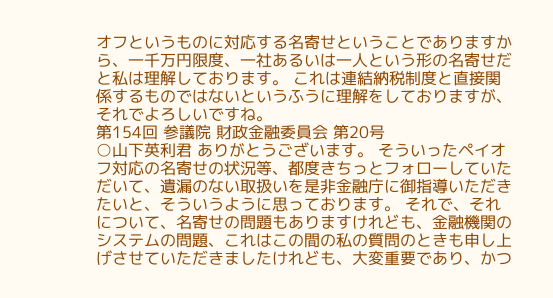オフというものに対応する名寄せということでありますから、一千万円限度、一社あるいは一人という形の名寄せだと私は理解しております。 これは連結納税制度と直接関係するものではないというふうに理解をしておりますが、それでよろしいですね。
第154回 参議院 財政金融委員会 第20号
○山下英利君 ありがとうございます。 そういったペイオフ対応の名寄せの状況等、都度きちっとフォローしていただいて、遺漏のない取扱いを是非金融庁に御指導いただきたいと、そういうように思っております。 それで、それについて、名寄せの問題もありますけれども、金融機関のシステムの問題、これはこの間の私の質問のときも申し上げさせていただきましたけれども、大変重要であり、かつ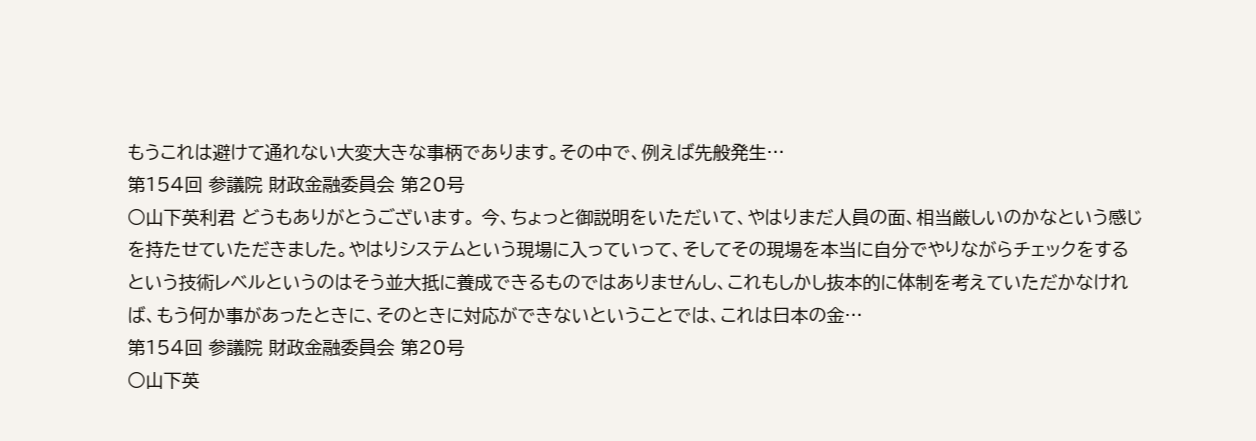もうこれは避けて通れない大変大きな事柄であります。その中で、例えば先般発生…
第154回 参議院 財政金融委員会 第20号
○山下英利君 どうもありがとうございます。 今、ちょっと御説明をいただいて、やはりまだ人員の面、相当厳しいのかなという感じを持たせていただきました。やはりシステムという現場に入っていって、そしてその現場を本当に自分でやりながらチェックをするという技術レベルというのはそう並大抵に養成できるものではありませんし、これもしかし抜本的に体制を考えていただかなければ、もう何か事があったときに、そのときに対応ができないということでは、これは日本の金…
第154回 参議院 財政金融委員会 第20号
○山下英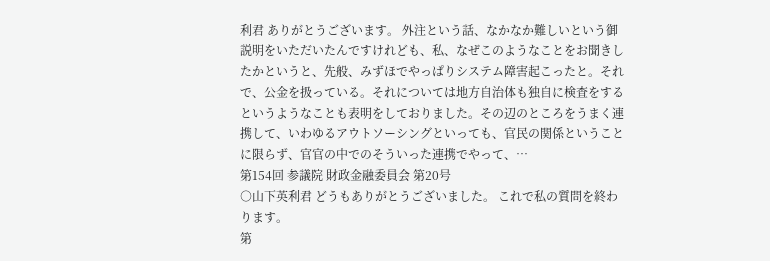利君 ありがとうございます。 外注という話、なかなか難しいという御説明をいただいたんですけれども、私、なぜこのようなことをお聞きしたかというと、先般、みずほでやっぱりシステム障害起こったと。それで、公金を扱っている。それについては地方自治体も独自に検査をするというようなことも表明をしておりました。その辺のところをうまく連携して、いわゆるアウトソーシングといっても、官民の関係ということに限らず、官官の中でのそういった連携でやって、…
第154回 参議院 財政金融委員会 第20号
○山下英利君 どうもありがとうございました。 これで私の質問を終わります。
第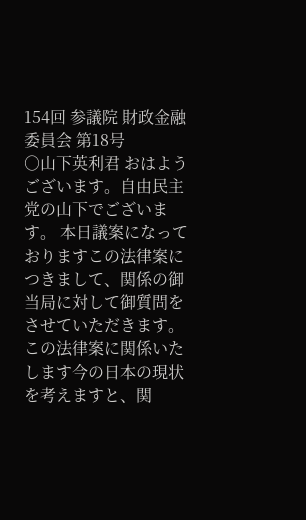154回 参議院 財政金融委員会 第18号
○山下英利君 おはようございます。自由民主党の山下でございます。 本日議案になっておりますこの法律案につきまして、関係の御当局に対して御質問をさせていただきます。 この法律案に関係いたします今の日本の現状を考えますと、関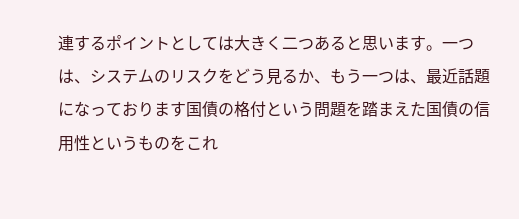連するポイントとしては大きく二つあると思います。一つは、システムのリスクをどう見るか、もう一つは、最近話題になっております国債の格付という問題を踏まえた国債の信用性というものをこれ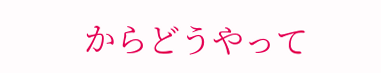からどうやって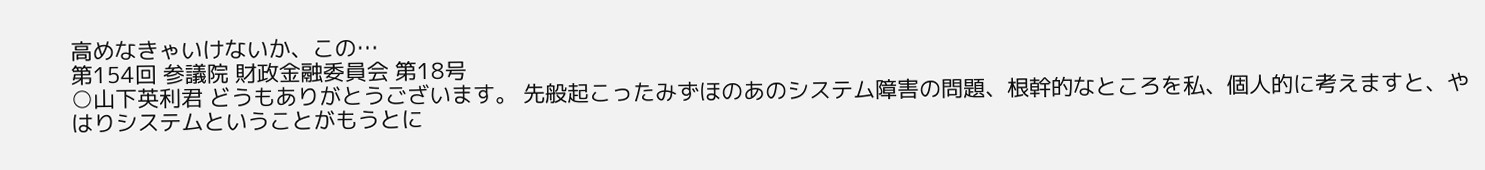高めなきゃいけないか、この…
第154回 参議院 財政金融委員会 第18号
○山下英利君 どうもありがとうございます。 先般起こったみずほのあのシステム障害の問題、根幹的なところを私、個人的に考えますと、やはりシステムということがもうとに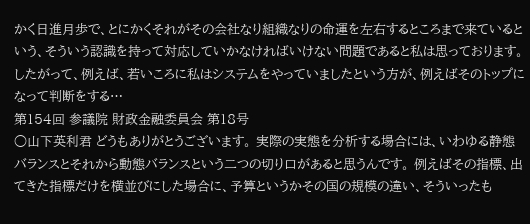かく日進月歩で、とにかくそれがその会社なり組織なりの命運を左右するところまで来ているという、そういう認識を持って対応していかなければいけない問題であると私は思っております。 したがって、例えば、若いころに私はシステムをやっていましたという方が、例えばそのトップになって判断をする…
第154回 参議院 財政金融委員会 第18号
○山下英利君 どうもありがとうございます。 実際の実態を分析する場合には、いわゆる静態バランスとそれから動態バランスという二つの切り口があると思うんです。 例えばその指標、出てきた指標だけを横並びにした場合に、予算というかその国の規模の違い、そういったも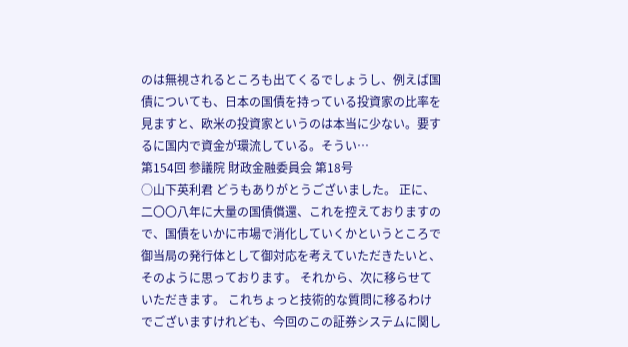のは無視されるところも出てくるでしょうし、例えば国債についても、日本の国債を持っている投資家の比率を見ますと、欧米の投資家というのは本当に少ない。要するに国内で資金が環流している。そうい…
第154回 参議院 財政金融委員会 第18号
○山下英利君 どうもありがとうございました。 正に、二〇〇八年に大量の国債償還、これを控えておりますので、国債をいかに市場で消化していくかというところで御当局の発行体として御対応を考えていただきたいと、そのように思っております。 それから、次に移らせていただきます。 これちょっと技術的な質問に移るわけでございますけれども、今回のこの証券システムに関し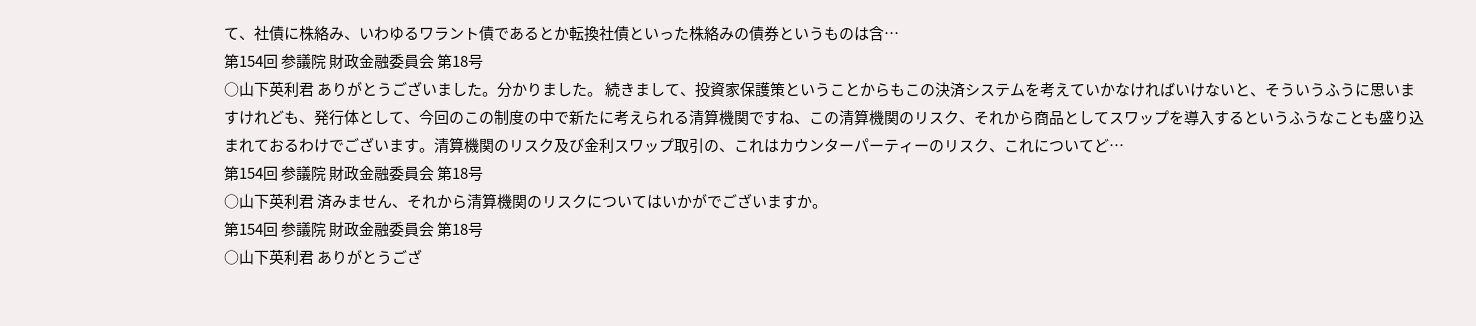て、社債に株絡み、いわゆるワラント債であるとか転換社債といった株絡みの債券というものは含…
第154回 参議院 財政金融委員会 第18号
○山下英利君 ありがとうございました。分かりました。 続きまして、投資家保護策ということからもこの決済システムを考えていかなければいけないと、そういうふうに思いますけれども、発行体として、今回のこの制度の中で新たに考えられる清算機関ですね、この清算機関のリスク、それから商品としてスワップを導入するというふうなことも盛り込まれておるわけでございます。清算機関のリスク及び金利スワップ取引の、これはカウンターパーティーのリスク、これについてど…
第154回 参議院 財政金融委員会 第18号
○山下英利君 済みません、それから清算機関のリスクについてはいかがでございますか。
第154回 参議院 財政金融委員会 第18号
○山下英利君 ありがとうござ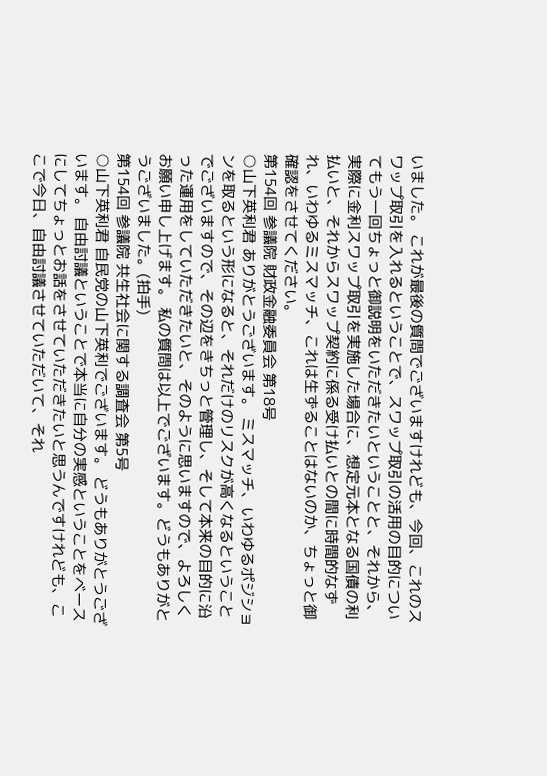いました。 これが最後の質問でございますけれども、今回、これのスワップ取引を入れるということで、スワップ取引の活用の目的についてもう一回ちょっと御説明をいただきたいということと、それから、実際に金利スワップ取引を実施した場合に、想定元本となる国債の利払いと、それからスワップ契約に係る受け払いとの間に時間的なずれ、いわゆるミスマッチ、これは生ずることはないのか、ちょっと御確認をさせてください。
第154回 参議院 財政金融委員会 第18号
○山下英利君 ありがとうございます。 ミスマッチ、いわゆるポジションを取るという形になると、それだけのリスクが高くなるということでございますので、その辺をきちっと管理し、そして本来の目的に沿った運用をしていただきたいと、そのように思いますので、よろしくお願い申し上げます。 私の質問は以上でございます。どうもありがとうございました。(拍手)
第154回 参議院 共生社会に関する調査会 第5号
○山下英利君 自民党の山下英利でございます。 どうもありがとうございます。 自由討議ということで本当に自分の実感ということをベースにしてちょっとお話をさせていただきたいと思うんですけれども、ここで今日、自由討議させていただいて、それ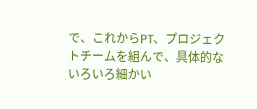で、これからPT、プロジェクトチームを組んで、具体的ないろいろ細かい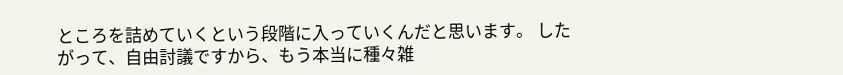ところを詰めていくという段階に入っていくんだと思います。 したがって、自由討議ですから、もう本当に種々雑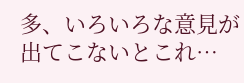多、いろいろな意見が出てこないとこれ…